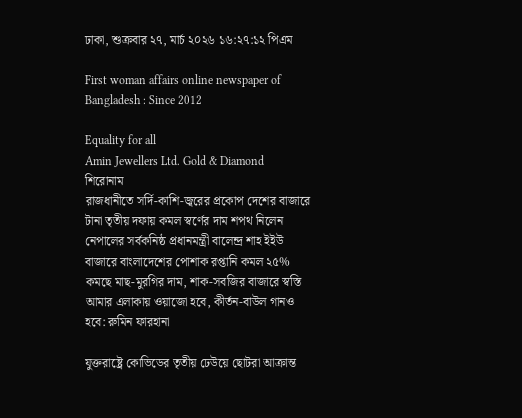ঢাকা, শুক্রবার ২৭, মার্চ ২০২৬ ১৬:২৭:১২ পিএম

First woman affairs online newspaper of Bangladesh : Since 2012

Equality for all
Amin Jewellers Ltd. Gold & Diamond
শিরোনাম
রাজধানীতে সর্দি-কাশি-জ্বরের প্রকোপ দেশের বাজারে টানা তৃতীয় দফায় কমল স্বর্ণের দাম শপথ নিলেন নেপালের সর্বকনিষ্ঠ প্রধানমন্ত্রী বালেন্দ্র শাহ ইইউ বাজারে বাংলাদেশের পোশাক রপ্তানি কমল ২৫% কমছে মাছ-মুরগির দাম, শাক-সবজির বাজারে স্বস্তি আমার এলাকায় ওয়াজো হবে, কীর্তন-বাউল গানও হবে: রুমিন ফারহানা

যুক্তরাষ্ট্রে কোভিডের তৃতীয় ঢেউয়ে ছোটরা আক্রান্ত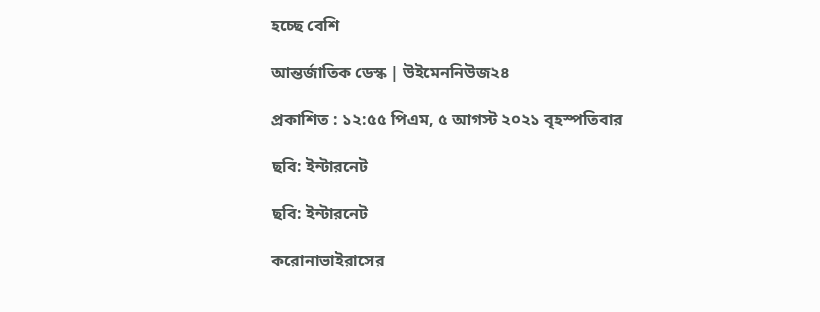হচ্ছে বেশি

আন্তর্জাতিক ডেস্ক | উইমেননিউজ২৪

প্রকাশিত : ১২:৫৫ পিএম, ৫ আগস্ট ২০২১ বৃহস্পতিবার

ছবি: ইন্টারনেট

ছবি: ইন্টারনেট

করোনাভাইরাসের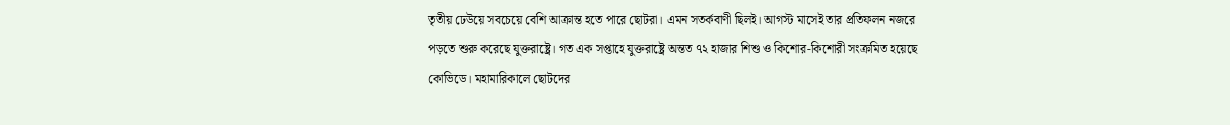তৃতীয় ঢেউয়ে সবচেয়ে বেশি আক্রান্ত হতে পারে ছোটরা। এমন সতর্কবাণী ছিলই। আগস্ট মাসেই তার প্রতিফলন নজরে পড়তে শুরু করেছে যুক্তরাষ্ট্রে। গত এক সপ্তাহে যুক্তরাষ্ট্রে অন্তত ৭২ হাজার শিশু ও কিশোর-কিশোরী সংক্রমিত হয়েছে কোভিডে। মহামারিকালে ছোটদের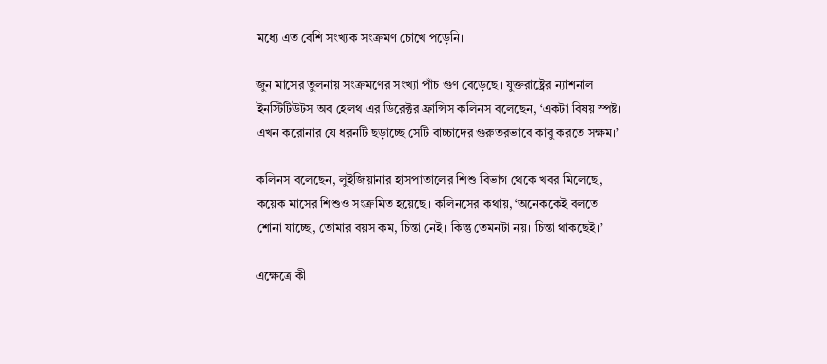মধ্যে এত বেশি সংখ্যক সংক্রমণ চোখে পড়েনি।

জুন মাসের তুলনায় সংক্রমণের সংখ্যা পাঁচ গুণ বেড়েছে। যুক্তরাষ্ট্রের ন্যাশনাল ইনস্টিটিউটস অব হেলথ এর ডিরেক্টর ফ্রান্সিস কলিনস বলেছেন, ‘একটা বিষয় স্পষ্ট। এখন করোনার যে ধরনটি ছড়াচ্ছে সেটি বাচ্চাদের গুরুতরভাবে কাবু করতে সক্ষম।’

কলিনস বলেছেন, লুইজিয়ানার হাসপাতালের শিশু বিভাগ থেকে খবর মিলেছে, কয়েক মাসের শিশুও সংক্রমিত হয়েছে। কলিনসের কথায়, ‘অনেককেই বলতে শোনা যাচ্ছে, তোমার বয়স কম, চিন্তা নেই। কিন্তু তেমনটা নয়। চিন্তা থাকছেই।’

এক্ষেত্রে কী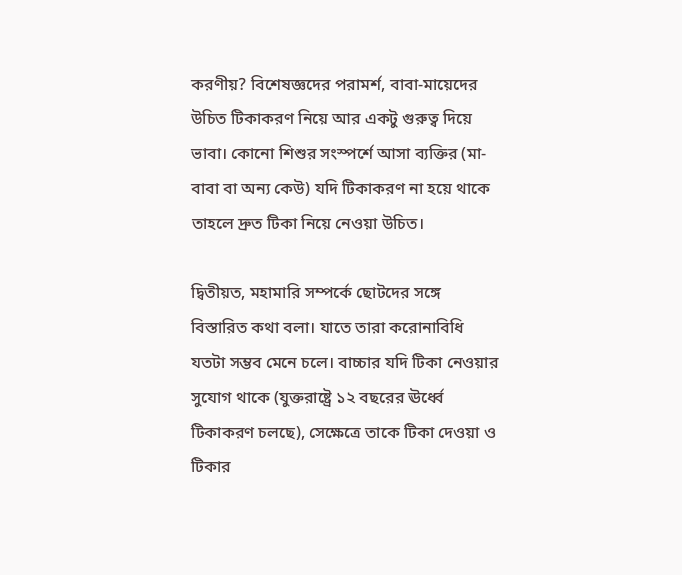করণীয়? বিশেষজ্ঞদের পরামর্শ, বাবা-মায়েদের উচিত টিকাকরণ নিয়ে আর একটু গুরুত্ব দিয়ে ভাবা। কোনো শিশুর সংস্পর্শে আসা ব্যক্তির (মা-বাবা বা অন্য কেউ) যদি টিকাকরণ না হয়ে থাকে তাহলে দ্রুত টিকা নিয়ে নেওয়া উচিত।

দ্বিতীয়ত, মহামারি সম্পর্কে ছোটদের সঙ্গে বিস্তারিত কথা বলা। যাতে তারা করোনাবিধি যতটা সম্ভব মেনে চলে। বাচ্চার যদি টিকা নেওয়ার সুযোগ থাকে (যুক্তরাষ্ট্রে ১২ বছরের ঊর্ধ্বে টিকাকরণ চলছে), সেক্ষেত্রে তাকে টিকা দেওয়া ও টিকার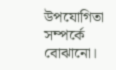উপযোগিতা সম্পর্কে বোঝানো।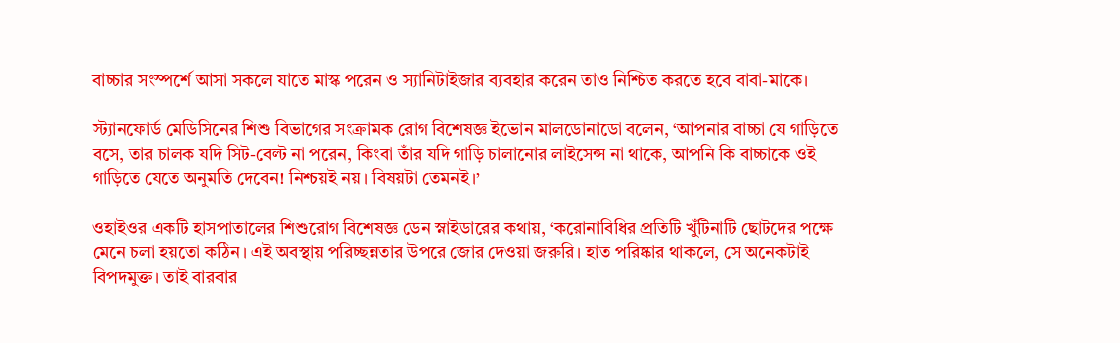বাচ্চার সংস্পর্শে আসা সকলে যাতে মাস্ক পরেন ও স্যানিটাইজার ব্যবহার করেন তাও নিশ্চিত করতে হবে বাবা-মাকে।

স্ট্যানফোর্ড মেডিসিনের শিশু বিভাগের সংক্রামক রোগ বিশেষজ্ঞ ইভোন মালডোনাডো বলেন, ‘আপনার বাচ্চা যে গাড়িতে বসে, তার চালক যদি সিট-বেল্ট না পরেন, কিংবা তাঁর যদি গাড়ি চালানোর লাইসেন্স না থাকে, আপনি কি বাচ্চাকে ওই গাড়িতে যেতে অনুমতি দেবেন! নিশ্চয়ই নয়। বিষয়টা তেমনই।’

ওহাইওর একটি হাসপাতালের শিশুরোগ বিশেষজ্ঞ ডেন স্নাইডারের কথায়, ‘করোনাবিধির প্রতিটি খুঁটিনাটি ছোটদের পক্ষে মেনে চলা হয়তো কঠিন। এই অবস্থায় পরিচ্ছন্নতার উপরে জোর দেওয়া জরুরি। হাত পরিষ্কার থাকলে, সে অনেকটাই বিপদমুক্ত। তাই বারবার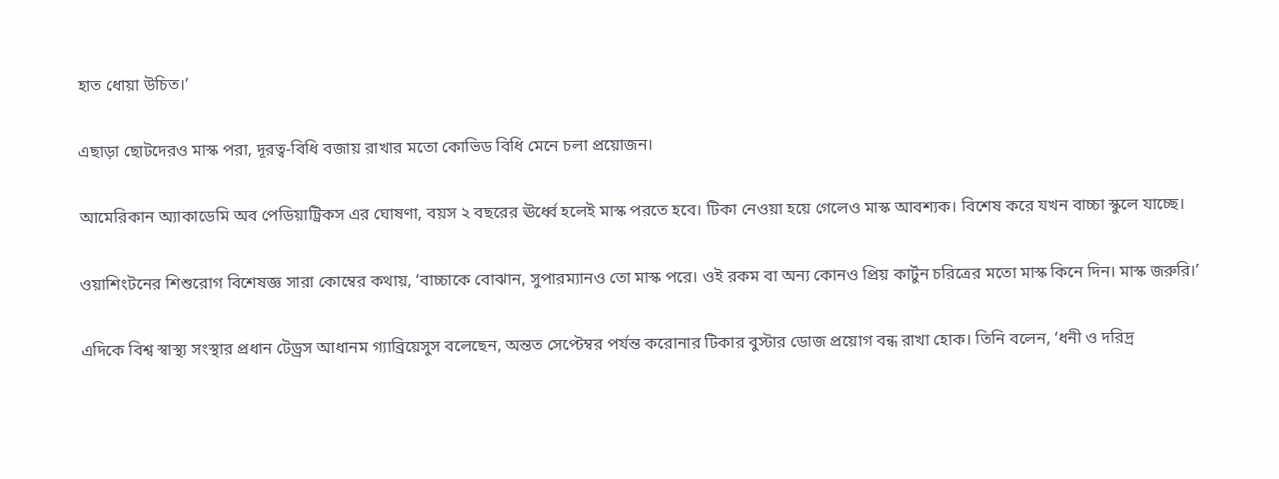হাত ধোয়া উচিত।’

এছাড়া ছোটদেরও মাস্ক পরা, দূরত্ব-বিধি বজায় রাখার মতো কোভিড বিধি মেনে চলা প্রয়োজন।

আমেরিকান অ্যাকাডেমি অব পেডিয়াট্রিকস এর ঘোষণা, বয়স ২ বছরের ঊর্ধ্বে হলেই মাস্ক পরতে হবে। টিকা নেওয়া হয়ে গেলেও মাস্ক আবশ্যক। বিশেষ করে যখন বাচ্চা স্কুলে যাচ্ছে।

ওয়াশিংটনের শিশুরোগ বিশেষজ্ঞ সারা কোম্বের কথায়, ‘বাচ্চাকে বোঝান, সুপারম্যানও তো মাস্ক পরে। ওই রকম বা অন্য কোনও প্রিয় কার্টুন চরিত্রের মতো মাস্ক কিনে দিন। মাস্ক জরুরি।’

এদিকে বিশ্ব স্বাস্থ্য সংস্থার প্রধান টেড্রস আধানম গ্যাব্রিয়েসুস বলেছেন, অন্তত সেপ্টেম্বর পর্যন্ত করোনার টিকার বুস্টার ডোজ প্রয়োগ বন্ধ রাখা হোক। তিনি বলেন, ‘ধনী ও দরিদ্র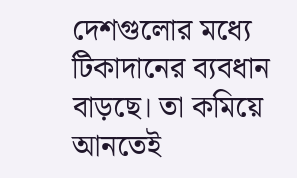দেশগুলোর মধ্যে টিকাদানের ব্যবধান বাড়ছে। তা কমিয়ে আনতেই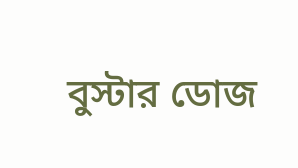বুস্টার ডোজ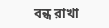বন্ধ রাখা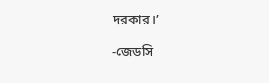দরকার।’

-জেডসি